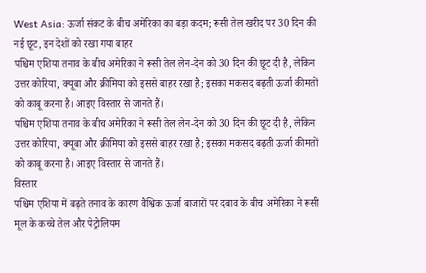West Asia: ऊर्जा संकट के बीच अमेरिका का बड़ा कदम; रूसी तेल खरीद पर 30 दिन की नई छूट, इन देशों को रखा गया बाहर
पश्चिम एशिया तनाव के बीच अमेरिका ने रूसी तेल लेन-देन को 30 दिन की छूट दी है, लेकिन उत्तर कोरिया, क्यूबा और क्रीमिया को इससे बाहर रखा है; इसका मकसद बढ़ती ऊर्जा कीमतों को काबू करना है। आइए विस्तार से जानते हैं।
पश्चिम एशिया तनाव के बीच अमेरिका ने रूसी तेल लेन-देन को 30 दिन की छूट दी है, लेकिन उत्तर कोरिया, क्यूबा और क्रीमिया को इससे बाहर रखा है; इसका मकसद बढ़ती ऊर्जा कीमतों को काबू करना है। आइए विस्तार से जानते हैं।
विस्तार
पश्चिम एशिया में बढ़ते तनाव के कारण वैश्विक ऊर्जा बाजारों पर दबाव के बीच अमेरिका ने रूसी मूल के कच्चे तेल और पेट्रोलियम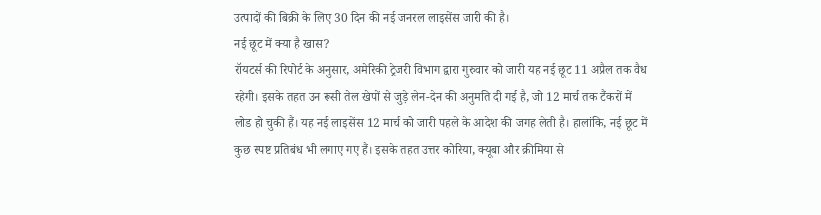उत्पादों की बिक्री के लिए 30 दिन की नई जनरल लाइसेंस जारी की है।
नई छूट में क्या है खास?
रॉयटर्स की रिपोर्ट के अनुसार, अमेरिकी ट्रेजरी विभाग द्वारा गुरुवार को जारी यह नई छूट 11 अप्रैल तक वैध रहेगी। इसके तहत उन रूसी तेल खेपों से जुड़े लेन-देन की अनुमति दी गई है, जो 12 मार्च तक टैंकरों में लोड हो चुकी हैं। यह नई लाइसेंस 12 मार्च को जारी पहले के आदेश की जगह लेती है। हालांकि, नई छूट में कुछ स्पष्ट प्रतिबंध भी लगाए गए हैं। इसके तहत उत्तर कोरिया, क्यूबा और क्रीमिया से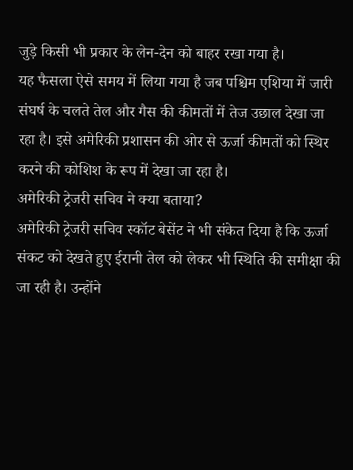जुड़े किसी भी प्रकार के लेन-देन को बाहर रखा गया है।
यह फैसला ऐसे समय में लिया गया है जब पश्चिम एशिया में जारी संघर्ष के चलते तेल और गैस की कीमतों में तेज उछाल देखा जा रहा है। इसे अमेरिकी प्रशासन की ओर से ऊर्जा कीमतों को स्थिर करने की कोशिश के रूप में देखा जा रहा है।
अमेरिकी ट्रेजरी सचिव ने क्या बताया?
अमेरिकी ट्रेजरी सचिव स्कॉट बेसेंट ने भी संकेत दिया है कि ऊर्जा संकट को देखते हुए ईरानी तेल को लेकर भी स्थिति की समीक्षा की जा रही है। उन्होंने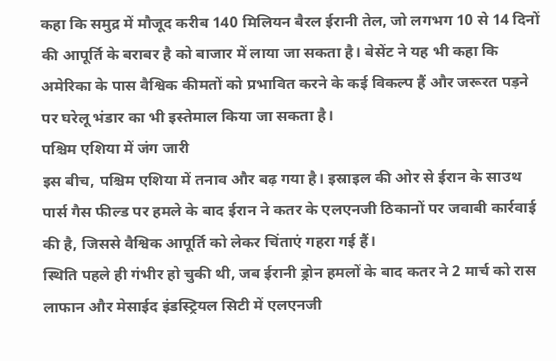कहा कि समुद्र में मौजूद करीब 140 मिलियन बैरल ईरानी तेल, जो लगभग 10 से 14 दिनों की आपूर्ति के बराबर है को बाजार में लाया जा सकता है। बेसेंट ने यह भी कहा कि अमेरिका के पास वैश्विक कीमतों को प्रभावित करने के कई विकल्प हैं और जरूरत पड़ने पर घरेलू भंडार का भी इस्तेमाल किया जा सकता है।
पश्चिम एशिया में जंग जारी
इस बीच, पश्चिम एशिया में तनाव और बढ़ गया है। इस्राइल की ओर से ईरान के साउथ पार्स गैस फील्ड पर हमले के बाद ईरान ने कतर के एलएनजी ठिकानों पर जवाबी कार्रवाई की है, जिससे वैश्विक आपूर्ति को लेकर चिंताएं गहरा गई हैं।
स्थिति पहले ही गंभीर हो चुकी थी, जब ईरानी ड्रोन हमलों के बाद कतर ने 2 मार्च को रास लाफान और मेसाईद इंडस्ट्रियल सिटी में एलएनजी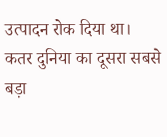उत्पादन रोक दिया था। कतर दुनिया का दूसरा सबसे बड़ा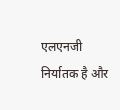एलएनजी निर्यातक है और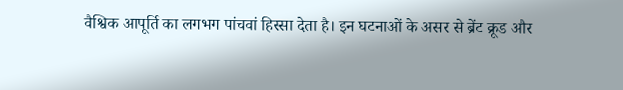वैश्विक आपूर्ति का लगभग पांचवां हिस्सा देता है। इन घटनाओं के असर से ब्रेंट क्रूड और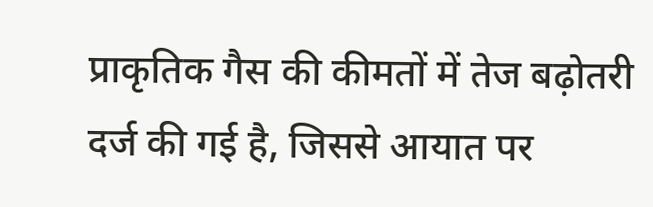प्राकृतिक गैस की कीमतों में तेज बढ़ोतरी दर्ज की गई है, जिससे आयात पर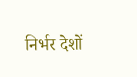निर्भर देशों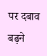पर दबाव बढ़ने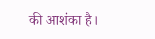की आशंका है।